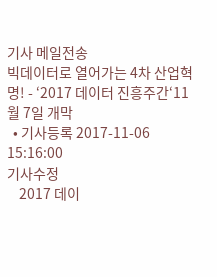기사 메일전송
빅데이터로 열어가는 4차 산업혁명! - ‘2017 데이터 진흥주간‘11월 7일 개막
  • 기사등록 2017-11-06 15:16:00
기사수정
    2017 데이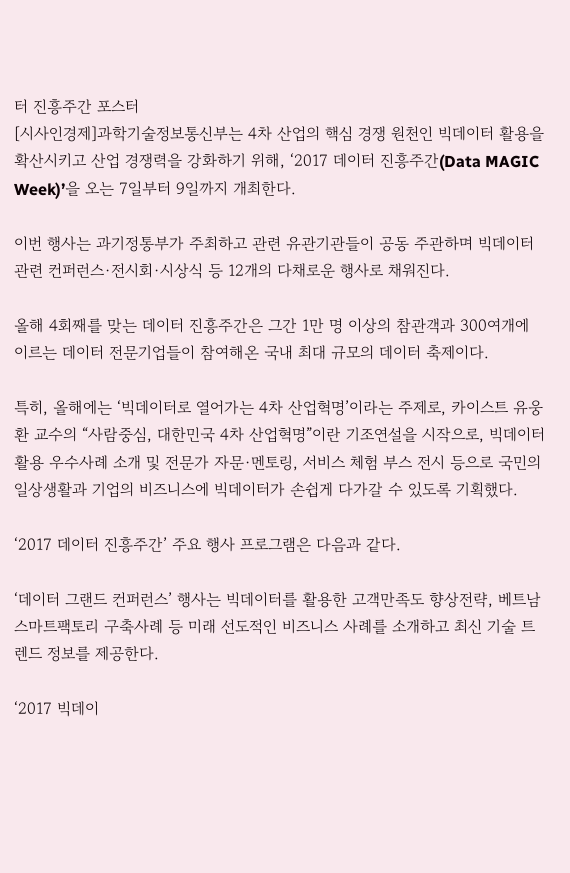터 진흥주간 포스터
[시사인경제]과학기술정보통신부는 4차 산업의 핵심 경쟁 원천인 빅데이터 활용을 확산시키고 산업 경쟁력을 강화하기 위해, ‘2017 데이터 진흥주간(Data MAGIC Week)’을 오는 7일부터 9일까지 개최한다.

이번 행사는 과기정통부가 주최하고 관련 유관기관들이 공동 주관하며 빅데이터 관련 컨퍼런스·전시회·시상식 등 12개의 다채로운 행사로 채워진다.

올해 4회째를 맞는 데이터 진흥주간은 그간 1만 명 이상의 참관객과 300여개에 이르는 데이터 전문기업들이 참여해온 국내 최대 규모의 데이터 축제이다.

특히, 올해에는 ‘빅데이터로 열어가는 4차 산업혁명’이라는 주제로, 카이스트 유웅환 교수의 “사람중심, 대한민국 4차 산업혁명”이란 기조연설을 시작으로, 빅데이터 활용 우수사례 소개 및 전문가 자문·멘토링, 서비스 체험 부스 전시 등으로 국민의 일상생활과 기업의 비즈니스에 빅데이터가 손쉽게 다가갈 수 있도록 기획했다.

‘2017 데이터 진흥주간’ 주요 행사 프로그램은 다음과 같다.

‘데이터 그랜드 컨퍼런스’ 행사는 빅데이터를 활용한 고객만족도 향상전략, 베트남 스마트팩토리 구축사례 등 미래 선도적인 비즈니스 사례를 소개하고 최신 기술 트렌드 정보를 제공한다.

‘2017 빅데이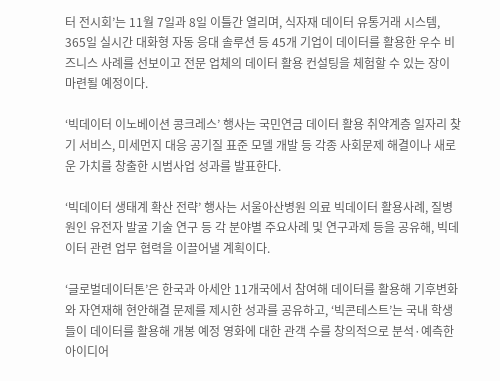터 전시회’는 11월 7일과 8일 이틀간 열리며, 식자재 데이터 유통거래 시스템, 365일 실시간 대화형 자동 응대 솔루션 등 45개 기업이 데이터를 활용한 우수 비즈니스 사례를 선보이고 전문 업체의 데이터 활용 컨설팅을 체험할 수 있는 장이 마련될 예정이다.

‘빅데이터 이노베이션 콩크레스’ 행사는 국민연금 데이터 활용 취약계층 일자리 찾기 서비스, 미세먼지 대응 공기질 표준 모델 개발 등 각종 사회문제 해결이나 새로운 가치를 창출한 시범사업 성과를 발표한다.

‘빅데이터 생태계 확산 전략’ 행사는 서울아산병원 의료 빅데이터 활용사례, 질병원인 유전자 발굴 기술 연구 등 각 분야별 주요사례 및 연구과제 등을 공유해, 빅데이터 관련 업무 협력을 이끌어낼 계획이다.

‘글로벌데이터톤’은 한국과 아세안 11개국에서 참여해 데이터를 활용해 기후변화와 자연재해 현안해결 문제를 제시한 성과를 공유하고, ‘빅콘테스트’는 국내 학생들이 데이터를 활용해 개봉 예정 영화에 대한 관객 수를 창의적으로 분석·예측한 아이디어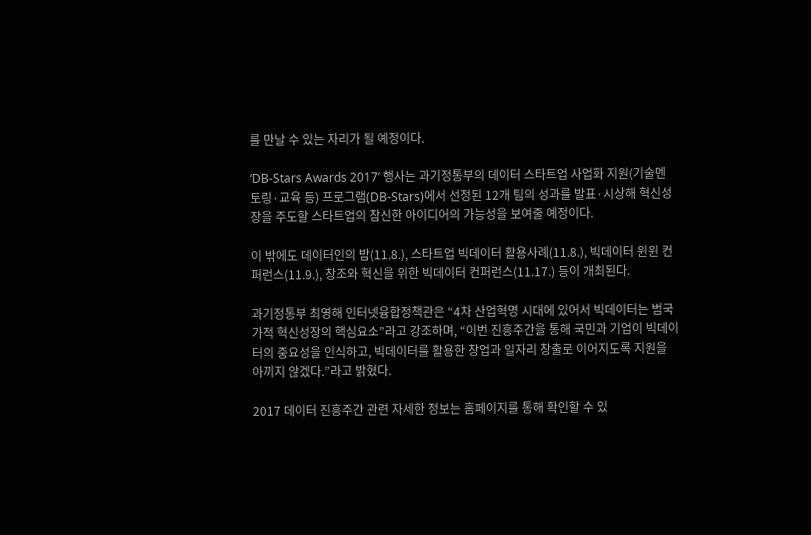를 만날 수 있는 자리가 될 예정이다.

‘DB-Stars Awards 2017’ 행사는 과기정통부의 데이터 스타트업 사업화 지원(기술멘토링·교육 등) 프로그램(DB-Stars)에서 선정된 12개 팀의 성과를 발표·시상해 혁신성장을 주도할 스타트업의 참신한 아이디어의 가능성을 보여줄 예정이다.

이 밖에도 데이터인의 밤(11.8.), 스타트업 빅데이터 활용사례(11.8.), 빅데이터 윈윈 컨퍼런스(11.9.), 창조와 혁신을 위한 빅데이터 컨퍼런스(11.17.) 등이 개최된다.

과기정통부 최영해 인터넷융합정책관은 “4차 산업혁명 시대에 있어서 빅데이터는 범국가적 혁신성장의 핵심요소”라고 강조하며, “이번 진흥주간을 통해 국민과 기업이 빅데이터의 중요성을 인식하고, 빅데이터를 활용한 창업과 일자리 창출로 이어지도록 지원을 아끼지 않겠다.”라고 밝혔다.

2017 데이터 진흥주간 관련 자세한 정보는 홈페이지를 통해 확인할 수 있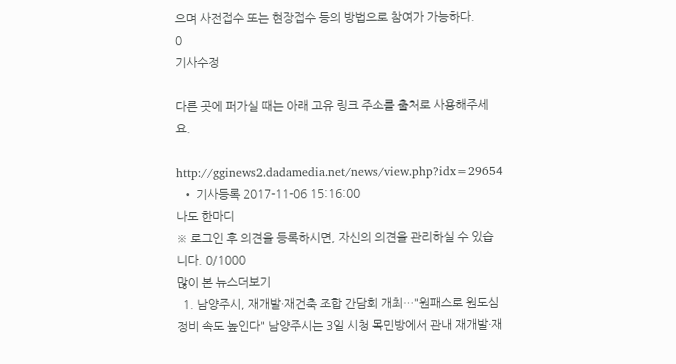으며 사전접수 또는 현장접수 등의 방법으로 참여가 가능하다.
0
기사수정

다른 곳에 퍼가실 때는 아래 고유 링크 주소를 출처로 사용해주세요.

http://gginews2.dadamedia.net/news/view.php?idx=29654
  • 기사등록 2017-11-06 15:16:00
나도 한마디
※ 로그인 후 의견을 등록하시면, 자신의 의견을 관리하실 수 있습니다. 0/1000
많이 본 뉴스더보기
  1. 남양주시, 재개발·재건축 조합 간담회 개최…"원패스로 원도심 정비 속도 높인다" 남양주시는 3일 시청 목민방에서 관내 재개발·재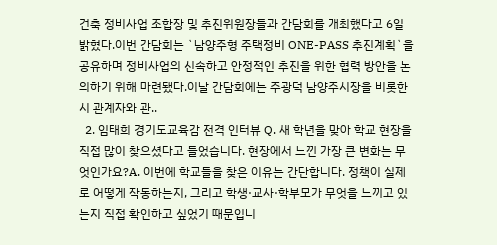건축 정비사업 조합장 및 추진위원장들과 간담회를 개최했다고 6일 밝혔다.이번 간담회는 `남양주형 주택정비 ONE-PASS 추진계획`을 공유하며 정비사업의 신속하고 안정적인 추진을 위한 협력 방안을 논의하기 위해 마련됐다.이날 간담회에는 주광덕 남양주시장을 비롯한 시 관계자와 관..
  2. 임태희 경기도교육감 전격 인터뷰 Q. 새 학년을 맞아 학교 현장을 직접 많이 찾으셨다고 들었습니다. 현장에서 느낀 가장 큰 변화는 무엇인가요?A. 이번에 학교들을 찾은 이유는 간단합니다. 정책이 실제로 어떻게 작동하는지, 그리고 학생·교사·학부모가 무엇을 느끼고 있는지 직접 확인하고 싶었기 때문입니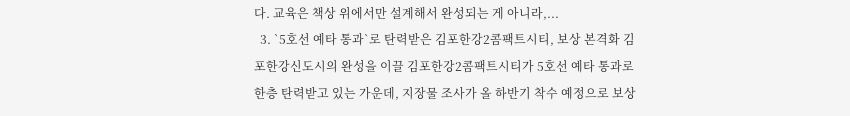다. 교육은 책상 위에서만 설계해서 완성되는 게 아니라,...
  3. `5호선 예타 통과`로 탄력받은 김포한강2콤팩트시티, 보상 본격화 김포한강신도시의 완성을 이끌 김포한강2콤팩트시티가 5호선 예타 통과로 한층 탄력받고 있는 가운데, 지장물 조사가 올 하반기 착수 예정으로 보상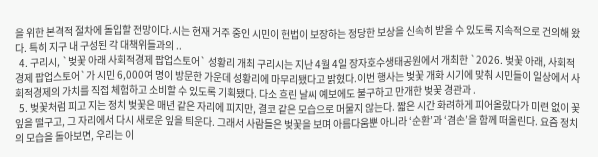을 위한 본격적 절차에 돌입할 전망이다.시는 현재 거주 중인 시민이 헌법이 보장하는 정당한 보상을 신속히 받을 수 있도록 지속적으로 건의해 왔다. 특히 지구 내 구성된 각 대책위들과의 ..
  4. 구리시, `벚꽃 아래 사회적경제 팝업스토어` 성황리 개최 구리시는 지난 4월 4일 장자호수생태공원에서 개최한 `2026. 벚꽃 아래, 사회적경제 팝업스토어`가 시민 6,000여 명이 방문한 가운데 성황리에 마무리됐다고 밝혔다.이번 행사는 벚꽃 개화 시기에 맞춰 시민들이 일상에서 사회적경제의 가치를 직접 체험하고 소비할 수 있도록 기획됐다. 다소 흐린 날씨 예보에도 불구하고 만개한 벚꽃 경관과 .
  5. 벚꽃처럼 피고 지는 정치 벚꽃은 매년 같은 자리에 피지만, 결코 같은 모습으로 머물지 않는다. 짧은 시간 화려하게 피어올랐다가 미련 없이 꽃잎을 떨구고, 그 자리에서 다시 새로운 잎을 틔운다. 그래서 사람들은 벚꽃을 보며 아름다움뿐 아니라 ‘순환’과 ‘겸손’을 함께 떠올린다. 요즘 정치의 모습을 돌아보면, 우리는 이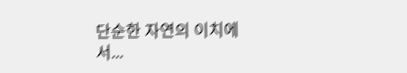단순한 자연의 이치에서...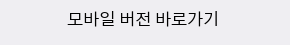모바일 버전 바로가기